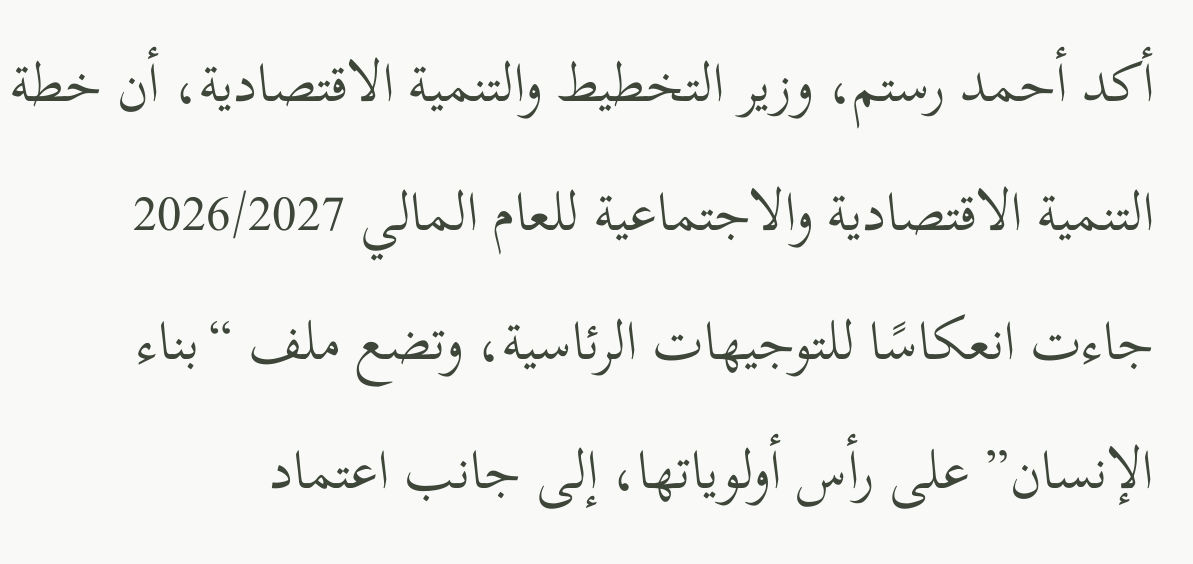أكد أحمد رستم، وزير التخطيط والتنمية الاقتصادية، أن خطة التنمية الاقتصادية والاجتماعية للعام المالي 2026/2027 جاءت انعكاسًا للتوجيهات الرئاسية، وتضع ملف “بناء الإنسان” على رأس أولوياتها، إلى جانب اعتماد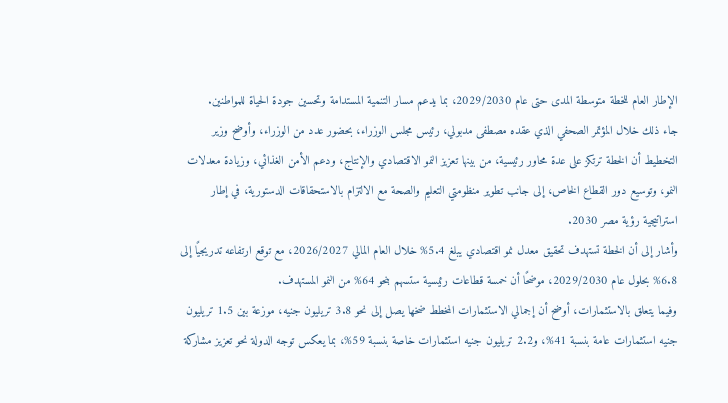الإطار العام للخطة متوسطة المدى حتى عام 2029/2030، بما يدعم مسار التنمية المستدامة وتحسين جودة الحياة للمواطنين.
جاء ذلك خلال المؤتمر الصحفي الذي عقده مصطفى مدبولي، رئيس مجلس الوزراء، بحضور عدد من الوزراء، وأوضح وزير التخطيط أن الخطة ترتكز على عدة محاور رئيسية، من بينها تعزيز النمو الاقتصادي والإنتاج، ودعم الأمن الغذائي، وزيادة معدلات النمو، وتوسيع دور القطاع الخاص، إلى جانب تطوير منظومتي التعليم والصحة مع الالتزام بالاستحقاقات الدستورية، في إطار استراتيجية رؤية مصر 2030.
وأشار إلى أن الخطة تستهدف تحقيق معدل نمو اقتصادي يبلغ 5.4% خلال العام المالي 2026/2027، مع توقع ارتفاعه تدريجيًا إلى 6.8% بحلول عام 2029/2030، موضحًا أن خمسة قطاعات رئيسية ستسهم بنحو 64% من النمو المستهدف.
وفيما يتعلق بالاستثمارات، أوضح أن إجمالي الاستثمارات المخطط ضخها يصل إلى نحو 3.8 تريليون جنيه، موزعة بين 1.5 تريليون جنيه استثمارات عامة بنسبة 41%، و2.2 تريليون جنيه استثمارات خاصة بنسبة 59%، بما يعكس توجه الدولة نحو تعزيز مشاركة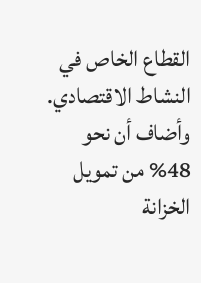القطاع الخاص في النشاط الاقتصادي.
وأضاف أن نحو 48% من تمويل الخزانة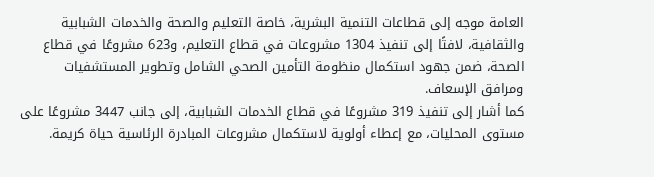العامة موجه إلى قطاعات التنمية البشرية، خاصة التعليم والصحة والخدمات الشبابية والثقافية، لافتًا إلى تنفيذ 1304 مشروعات في قطاع التعليم، و623 مشروعًا في قطاع الصحة، ضمن جهود استكمال منظومة التأمين الصحي الشامل وتطوير المستشفيات ومرافق الإسعاف.
كما أشار إلى تنفيذ 319 مشروعًا في قطاع الخدمات الشبابية، إلى جانب 3447 مشروعًا على مستوى المحليات، مع إعطاء أولوية لاستكمال مشروعات المبادرة الرئاسية حياة كريمة.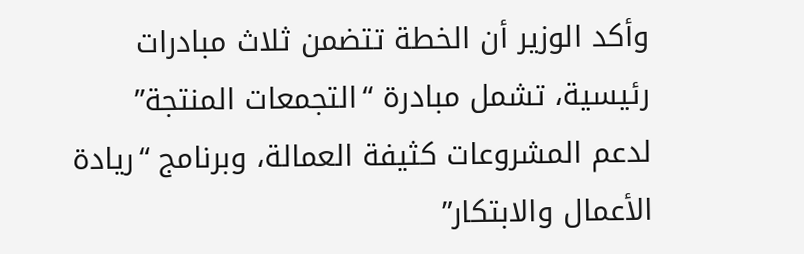وأكد الوزير أن الخطة تتضمن ثلاث مبادرات رئيسية، تشمل مبادرة “التجمعات المنتجة” لدعم المشروعات كثيفة العمالة، وبرنامج “ريادة الأعمال والابتكار”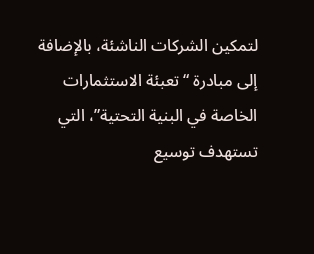لتمكين الشركات الناشئة، بالإضافة إلى مبادرة “تعبئة الاستثمارات الخاصة في البنية التحتية”، التي تستهدف توسيع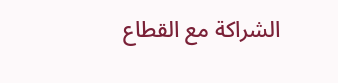الشراكة مع القطاع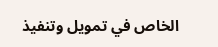الخاص في تمويل وتنفيذ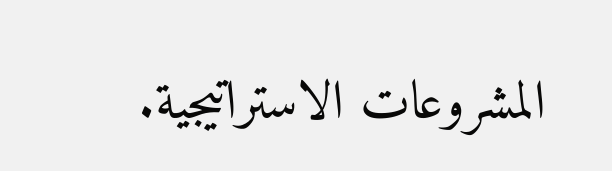المشروعات الاستراتيجية.